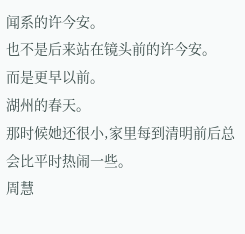闻系的许今安。
也不是后来站在镜头前的许今安。
而是更早以前。
湖州的春天。
那时候她还很小,家里每到清明前后总会比平时热闹一些。
周慧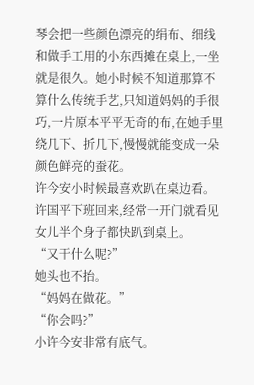琴会把一些颜色漂亮的绢布、细线和做手工用的小东西摊在桌上,一坐就是很久。她小时候不知道那算不算什么传统手艺,只知道妈妈的手很巧,一片原本平平无奇的布,在她手里绕几下、折几下,慢慢就能变成一朵颜色鲜亮的蚕花。
许今安小时候最喜欢趴在桌边看。
许国平下班回来,经常一开门就看见女儿半个身子都快趴到桌上。
“又干什么呢?”
她头也不抬。
“妈妈在做花。”
“你会吗?”
小许今安非常有底气。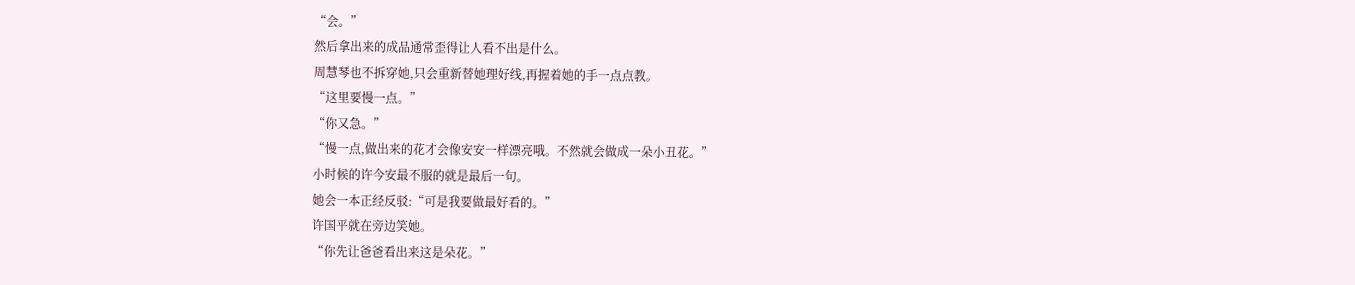“会。”
然后拿出来的成品通常歪得让人看不出是什么。
周慧琴也不拆穿她,只会重新替她理好线,再握着她的手一点点教。
“这里要慢一点。”
“你又急。”
“慢一点,做出来的花才会像安安一样漂亮哦。不然就会做成一朵小丑花。”
小时候的许今安最不服的就是最后一句。
她会一本正经反驳:“可是我要做最好看的。”
许国平就在旁边笑她。
“你先让爸爸看出来这是朵花。”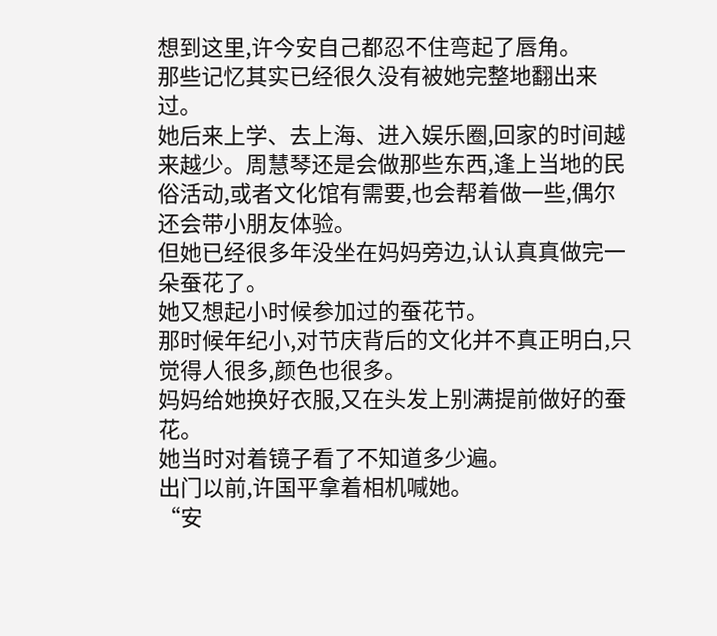想到这里,许今安自己都忍不住弯起了唇角。
那些记忆其实已经很久没有被她完整地翻出来过。
她后来上学、去上海、进入娱乐圈,回家的时间越来越少。周慧琴还是会做那些东西,逢上当地的民俗活动,或者文化馆有需要,也会帮着做一些,偶尔还会带小朋友体验。
但她已经很多年没坐在妈妈旁边,认认真真做完一朵蚕花了。
她又想起小时候参加过的蚕花节。
那时候年纪小,对节庆背后的文化并不真正明白,只觉得人很多,颜色也很多。
妈妈给她换好衣服,又在头发上别满提前做好的蚕花。
她当时对着镜子看了不知道多少遍。
出门以前,许国平拿着相机喊她。
“安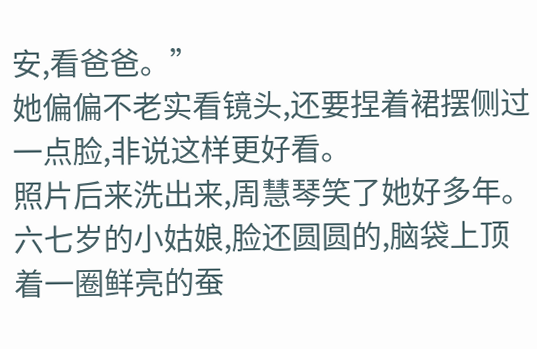安,看爸爸。”
她偏偏不老实看镜头,还要捏着裙摆侧过一点脸,非说这样更好看。
照片后来洗出来,周慧琴笑了她好多年。
六七岁的小姑娘,脸还圆圆的,脑袋上顶着一圈鲜亮的蚕